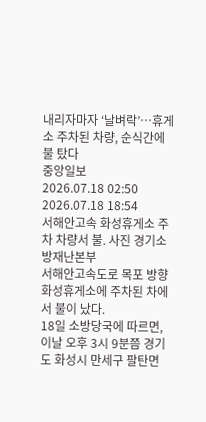내리자마자 ‘날벼락’…휴게소 주차된 차량, 순식간에 불 탔다
중앙일보
2026.07.18 02:50
2026.07.18 18:54
서해안고속 화성휴게소 주차 차량서 불. 사진 경기소방재난본부
서해안고속도로 목포 방향 화성휴게소에 주차된 차에서 불이 났다.
18일 소방당국에 따르면, 이날 오후 3시 9분쯤 경기도 화성시 만세구 팔탄면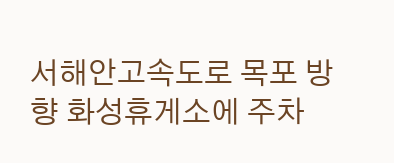서해안고속도로 목포 방향 화성휴게소에 주차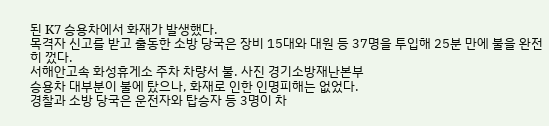된 K7 승용차에서 화재가 발생했다.
목격자 신고를 받고 출동한 소방 당국은 장비 15대와 대원 등 37명을 투입해 25분 만에 불을 완전히 껐다.
서해안고속 화성휴게소 주차 차량서 불. 사진 경기소방재난본부
승용차 대부분이 불에 탔으나, 화재로 인한 인명피해는 없었다.
경찰과 소방 당국은 운전자와 탑승자 등 3명이 차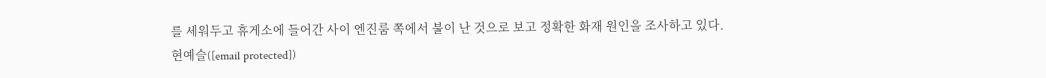를 세워두고 휴게소에 들어간 사이 엔진룸 쪽에서 불이 난 것으로 보고 정확한 화재 원인을 조사하고 있다.
현예슬([email protected])